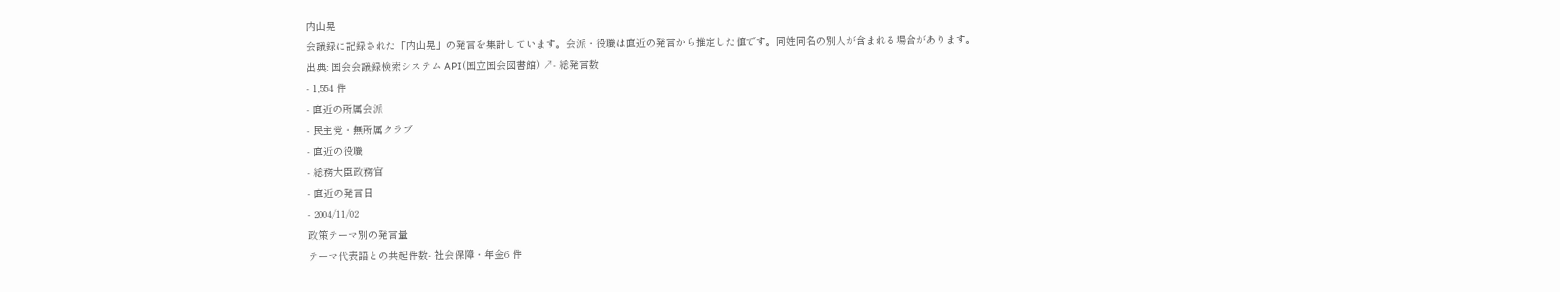内山晃
会議録に記録された「内山晃」の発言を集計しています。会派・役職は直近の発言から推定した値です。同姓同名の別人が含まれる場合があります。
出典: 国会会議録検索システム API(国立国会図書館) ↗- 総発言数
- 1,554 件
- 直近の所属会派
- 民主党・無所属クラブ
- 直近の役職
- 総務大臣政務官
- 直近の発言日
- 2004/11/02
政策テーマ別の発言量
テーマ代表語との共起件数- 社会保障・年金6 件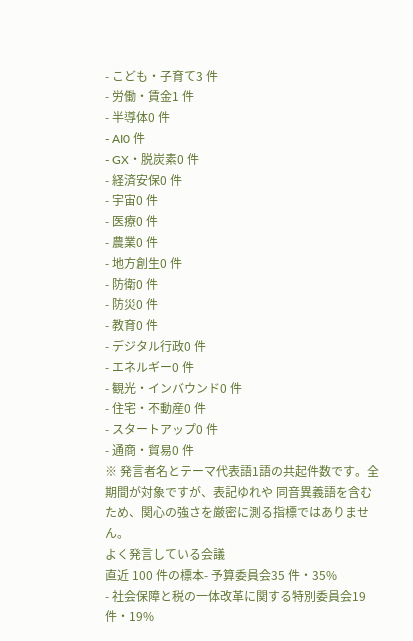- こども・子育て3 件
- 労働・賃金1 件
- 半導体0 件
- AI0 件
- GX・脱炭素0 件
- 経済安保0 件
- 宇宙0 件
- 医療0 件
- 農業0 件
- 地方創生0 件
- 防衛0 件
- 防災0 件
- 教育0 件
- デジタル行政0 件
- エネルギー0 件
- 観光・インバウンド0 件
- 住宅・不動産0 件
- スタートアップ0 件
- 通商・貿易0 件
※ 発言者名とテーマ代表語1語の共起件数です。全期間が対象ですが、表記ゆれや 同音異義語を含むため、関心の強さを厳密に測る指標ではありません。
よく発言している会議
直近 100 件の標本- 予算委員会35 件・35%
- 社会保障と税の一体改革に関する特別委員会19 件・19%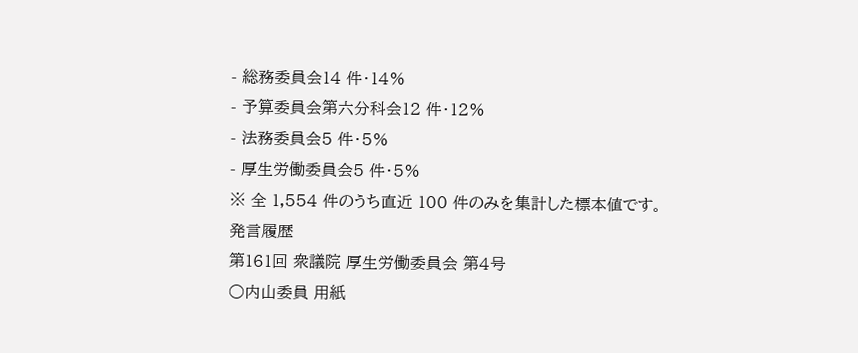- 総務委員会14 件・14%
- 予算委員会第六分科会12 件・12%
- 法務委員会5 件・5%
- 厚生労働委員会5 件・5%
※ 全 1,554 件のうち直近 100 件のみを集計した標本値です。
発言履歴
第161回 衆議院 厚生労働委員会 第4号
○内山委員 用紙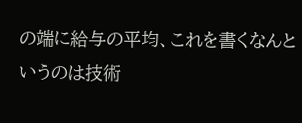の端に給与の平均、これを書くなんというのは技術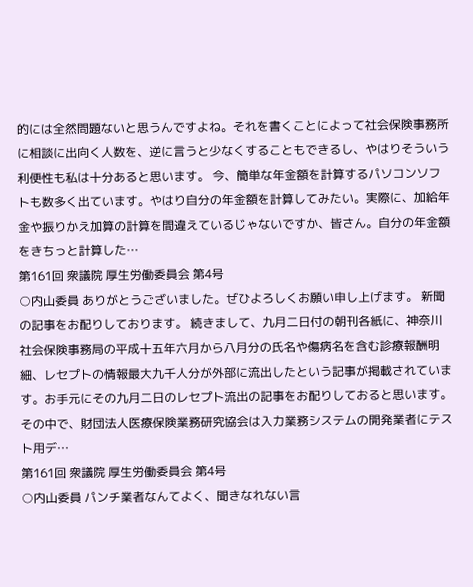的には全然問題ないと思うんですよね。それを書くことによって社会保険事務所に相談に出向く人数を、逆に言うと少なくすることもできるし、やはりそういう利便性も私は十分あると思います。 今、簡単な年金額を計算するパソコンソフトも数多く出ています。やはり自分の年金額を計算してみたい。実際に、加給年金や振りかえ加算の計算を間違えているじゃないですか、皆さん。自分の年金額をきちっと計算した…
第161回 衆議院 厚生労働委員会 第4号
○内山委員 ありがとうございました。ぜひよろしくお願い申し上げます。 新聞の記事をお配りしております。 続きまして、九月二日付の朝刊各紙に、神奈川社会保険事務局の平成十五年六月から八月分の氏名や傷病名を含む診療報酬明細、レセプトの情報最大九千人分が外部に流出したという記事が掲載されています。お手元にその九月二日のレセプト流出の記事をお配りしておると思います。 その中で、財団法人医療保険業務研究協会は入力業務システムの開発業者にテスト用デ…
第161回 衆議院 厚生労働委員会 第4号
○内山委員 パンチ業者なんてよく、聞きなれない言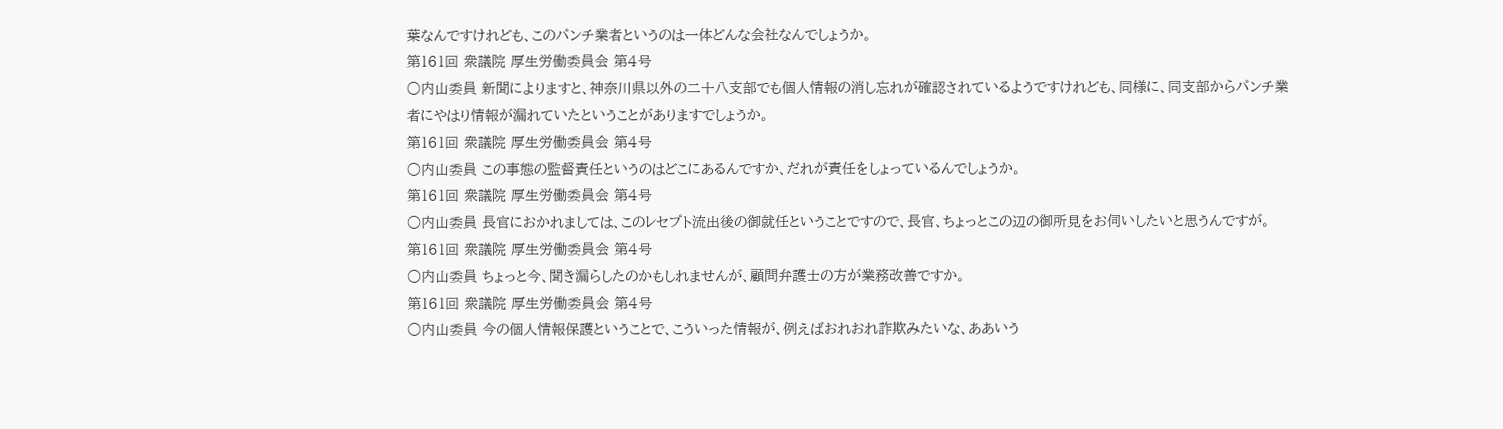葉なんですけれども、このパンチ業者というのは一体どんな会社なんでしょうか。
第161回 衆議院 厚生労働委員会 第4号
○内山委員 新聞によりますと、神奈川県以外の二十八支部でも個人情報の消し忘れが確認されているようですけれども、同様に、同支部からパンチ業者にやはり情報が漏れていたということがありますでしょうか。
第161回 衆議院 厚生労働委員会 第4号
○内山委員 この事態の監督責任というのはどこにあるんですか、だれが責任をしょっているんでしょうか。
第161回 衆議院 厚生労働委員会 第4号
○内山委員 長官におかれましては、このレセプト流出後の御就任ということですので、長官、ちょっとこの辺の御所見をお伺いしたいと思うんですが。
第161回 衆議院 厚生労働委員会 第4号
○内山委員 ちょっと今、聞き漏らしたのかもしれませんが、顧問弁護士の方が業務改善ですか。
第161回 衆議院 厚生労働委員会 第4号
○内山委員 今の個人情報保護ということで、こういった情報が、例えばおれおれ詐欺みたいな、ああいう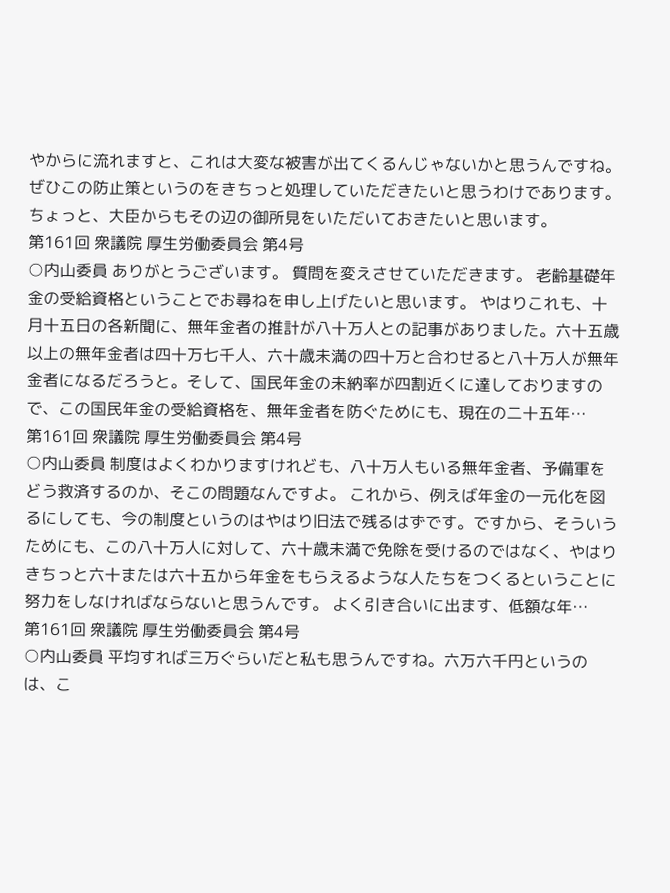やからに流れますと、これは大変な被害が出てくるんじゃないかと思うんですね。ぜひこの防止策というのをきちっと処理していただきたいと思うわけであります。 ちょっと、大臣からもその辺の御所見をいただいておきたいと思います。
第161回 衆議院 厚生労働委員会 第4号
○内山委員 ありがとうございます。 質問を変えさせていただきます。 老齢基礎年金の受給資格ということでお尋ねを申し上げたいと思います。 やはりこれも、十月十五日の各新聞に、無年金者の推計が八十万人との記事がありました。六十五歳以上の無年金者は四十万七千人、六十歳未満の四十万と合わせると八十万人が無年金者になるだろうと。そして、国民年金の未納率が四割近くに達しておりますので、この国民年金の受給資格を、無年金者を防ぐためにも、現在の二十五年…
第161回 衆議院 厚生労働委員会 第4号
○内山委員 制度はよくわかりますけれども、八十万人もいる無年金者、予備軍をどう救済するのか、そこの問題なんですよ。 これから、例えば年金の一元化を図るにしても、今の制度というのはやはり旧法で残るはずです。ですから、そういうためにも、この八十万人に対して、六十歳未満で免除を受けるのではなく、やはりきちっと六十または六十五から年金をもらえるような人たちをつくるということに努力をしなければならないと思うんです。 よく引き合いに出ます、低額な年…
第161回 衆議院 厚生労働委員会 第4号
○内山委員 平均すれば三万ぐらいだと私も思うんですね。六万六千円というのは、こ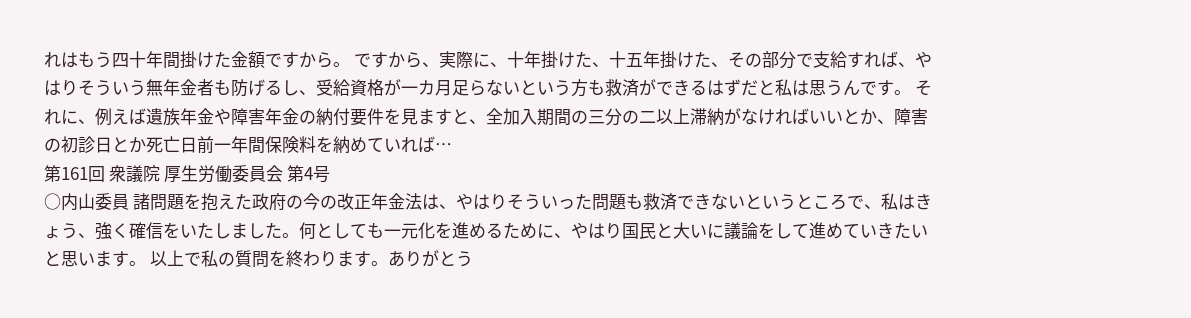れはもう四十年間掛けた金額ですから。 ですから、実際に、十年掛けた、十五年掛けた、その部分で支給すれば、やはりそういう無年金者も防げるし、受給資格が一カ月足らないという方も救済ができるはずだと私は思うんです。 それに、例えば遺族年金や障害年金の納付要件を見ますと、全加入期間の三分の二以上滞納がなければいいとか、障害の初診日とか死亡日前一年間保険料を納めていれば…
第161回 衆議院 厚生労働委員会 第4号
○内山委員 諸問題を抱えた政府の今の改正年金法は、やはりそういった問題も救済できないというところで、私はきょう、強く確信をいたしました。何としても一元化を進めるために、やはり国民と大いに議論をして進めていきたいと思います。 以上で私の質問を終わります。ありがとう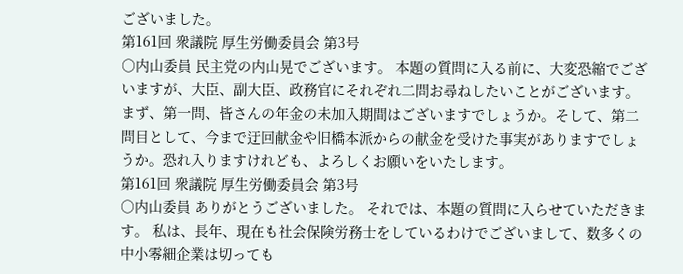ございました。
第161回 衆議院 厚生労働委員会 第3号
○内山委員 民主党の内山晃でございます。 本題の質問に入る前に、大変恐縮でございますが、大臣、副大臣、政務官にそれぞれ二問お尋ねしたいことがございます。 まず、第一問、皆さんの年金の未加入期間はございますでしょうか。そして、第二問目として、今まで迂回献金や旧橋本派からの献金を受けた事実がありますでしょうか。恐れ入りますけれども、よろしくお願いをいたします。
第161回 衆議院 厚生労働委員会 第3号
○内山委員 ありがとうございました。 それでは、本題の質問に入らせていただきます。 私は、長年、現在も社会保険労務士をしているわけでございまして、数多くの中小零細企業は切っても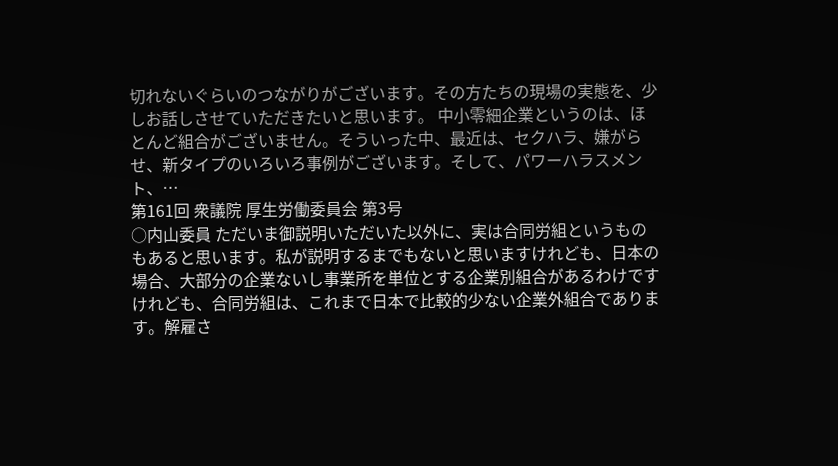切れないぐらいのつながりがございます。その方たちの現場の実態を、少しお話しさせていただきたいと思います。 中小零細企業というのは、ほとんど組合がございません。そういった中、最近は、セクハラ、嫌がらせ、新タイプのいろいろ事例がございます。そして、パワーハラスメント、…
第161回 衆議院 厚生労働委員会 第3号
○内山委員 ただいま御説明いただいた以外に、実は合同労組というものもあると思います。私が説明するまでもないと思いますけれども、日本の場合、大部分の企業ないし事業所を単位とする企業別組合があるわけですけれども、合同労組は、これまで日本で比較的少ない企業外組合であります。解雇さ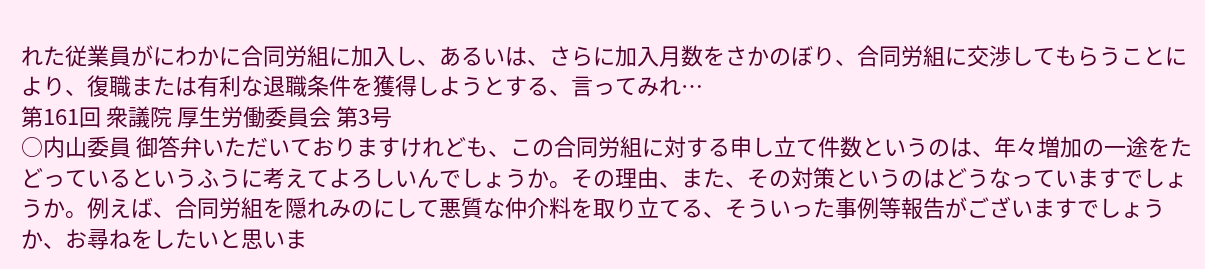れた従業員がにわかに合同労組に加入し、あるいは、さらに加入月数をさかのぼり、合同労組に交渉してもらうことにより、復職または有利な退職条件を獲得しようとする、言ってみれ…
第161回 衆議院 厚生労働委員会 第3号
○内山委員 御答弁いただいておりますけれども、この合同労組に対する申し立て件数というのは、年々増加の一途をたどっているというふうに考えてよろしいんでしょうか。その理由、また、その対策というのはどうなっていますでしょうか。例えば、合同労組を隠れみのにして悪質な仲介料を取り立てる、そういった事例等報告がございますでしょうか、お尋ねをしたいと思いま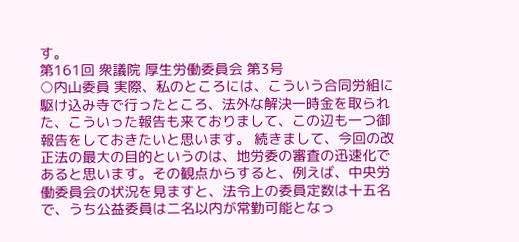す。
第161回 衆議院 厚生労働委員会 第3号
○内山委員 実際、私のところには、こういう合同労組に駆け込み寺で行ったところ、法外な解決一時金を取られた、こういった報告も来ておりまして、この辺も一つ御報告をしておきたいと思います。 続きまして、今回の改正法の最大の目的というのは、地労委の審査の迅速化であると思います。その観点からすると、例えば、中央労働委員会の状況を見ますと、法令上の委員定数は十五名で、うち公益委員は二名以内が常勤可能となっ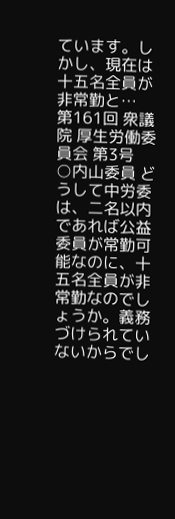ています。しかし、現在は十五名全員が非常勤と…
第161回 衆議院 厚生労働委員会 第3号
○内山委員 どうして中労委は、二名以内であれば公益委員が常勤可能なのに、十五名全員が非常勤なのでしょうか。義務づけられていないからでし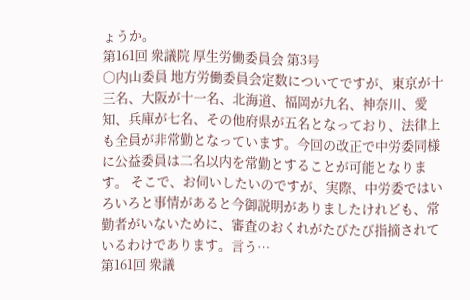ょうか。
第161回 衆議院 厚生労働委員会 第3号
○内山委員 地方労働委員会定数についてですが、東京が十三名、大阪が十一名、北海道、福岡が九名、神奈川、愛知、兵庫が七名、その他府県が五名となっており、法律上も全員が非常勤となっています。今回の改正で中労委同様に公益委員は二名以内を常勤とすることが可能となります。 そこで、お伺いしたいのですが、実際、中労委ではいろいろと事情があると今御説明がありましたけれども、常勤者がいないために、審査のおくれがたびたび指摘されているわけであります。言う…
第161回 衆議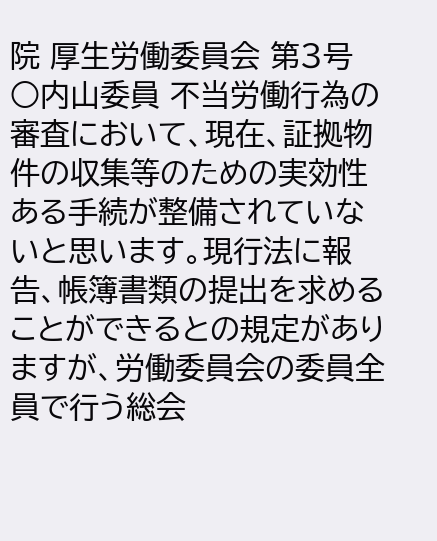院 厚生労働委員会 第3号
○内山委員 不当労働行為の審査において、現在、証拠物件の収集等のための実効性ある手続が整備されていないと思います。現行法に報告、帳簿書類の提出を求めることができるとの規定がありますが、労働委員会の委員全員で行う総会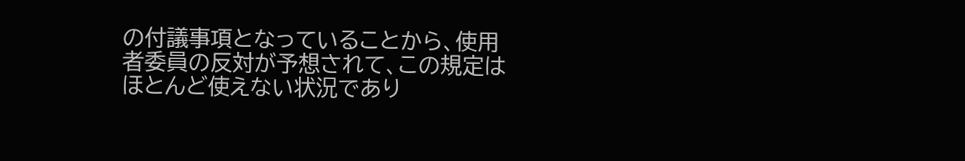の付議事項となっていることから、使用者委員の反対が予想されて、この規定はほとんど使えない状況であり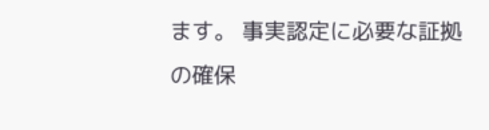ます。 事実認定に必要な証拠の確保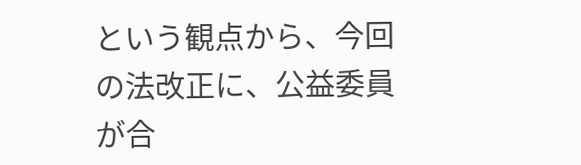という観点から、今回の法改正に、公益委員が合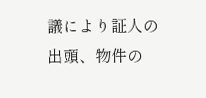議により証人の出頭、物件の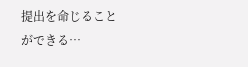提出を命じることができる…